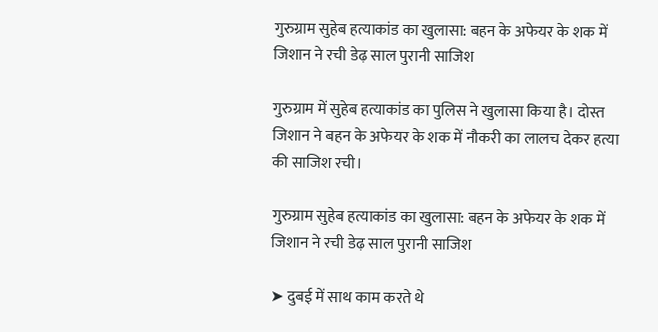गुरुग्राम सुहेब हत्याकांड का खुलासा: बहन के अफेयर के शक में जिशान ने रची डेढ़ साल पुरानी साजिश

गुरुग्राम में सुहेब हत्याकांड का पुलिस ने खुलासा किया है। दोस्त जिशान ने बहन के अफेयर के शक में नौकरी का लालच देकर हत्या की साजिश रची।

गुरुग्राम सुहेब हत्याकांड का खुलासा: बहन के अफेयर के शक में जिशान ने रची डेढ़ साल पुरानी साजिश

➤ दुबई में साथ काम करते थे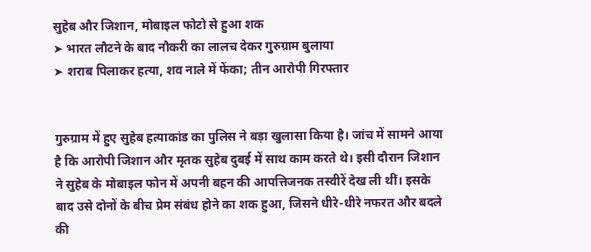सुहेब और जिशान, मोबाइल फोटो से हुआ शक
➤ भारत लौटने के बाद नौकरी का लालच देकर गुरुग्राम बुलाया
➤ शराब पिलाकर हत्या, शव नाले में फेंका; तीन आरोपी गिरफ्तार


गुरुग्राम में हुए सुहेब हत्याकांड का पुलिस ने बड़ा खुलासा किया है। जांच में सामने आया है कि आरोपी जिशान और मृतक सुहेब दुबई में साथ काम करते थे। इसी दौरान जिशान ने सुहेब के मोबाइल फोन में अपनी बहन की आपत्तिजनक तस्वीरें देख ली थीं। इसके बाद उसे दोनों के बीच प्रेम संबंध होने का शक हुआ, जिसने धीरे-धीरे नफरत और बदले की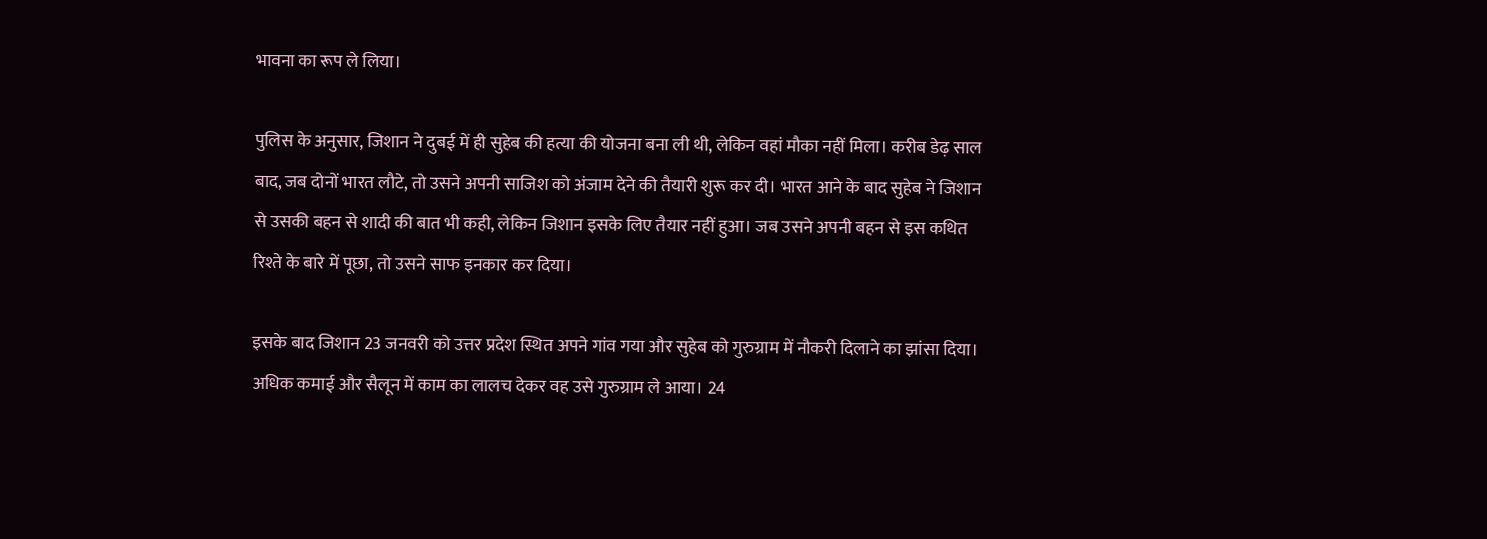भावना का रूप ले लिया।

पुलिस के अनुसार, जिशान ने दुबई में ही सुहेब की हत्या की योजना बना ली थी, लेकिन वहां मौका नहीं मिला। करीब डेढ़ साल बाद, जब दोनों भारत लौटे, तो उसने अपनी साजिश को अंजाम देने की तैयारी शुरू कर दी। भारत आने के बाद सुहेब ने जिशान से उसकी बहन से शादी की बात भी कही, लेकिन जिशान इसके लिए तैयार नहीं हुआ। जब उसने अपनी बहन से इस कथित रिश्ते के बारे में पूछा, तो उसने साफ इनकार कर दिया।

इसके बाद जिशान 23 जनवरी को उत्तर प्रदेश स्थित अपने गांव गया और सुहेब को गुरुग्राम में नौकरी दिलाने का झांसा दिया। अधिक कमाई और सैलून में काम का लालच देकर वह उसे गुरुग्राम ले आया। 24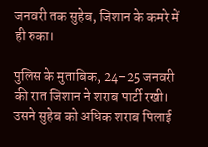जनवरी तक सुहेब, जिशान के कमरे में ही रुका।

पुलिस के मुताबिक, 24–25 जनवरी की रात जिशान ने शराब पार्टी रखी। उसने सुहेब को अधिक शराब पिलाई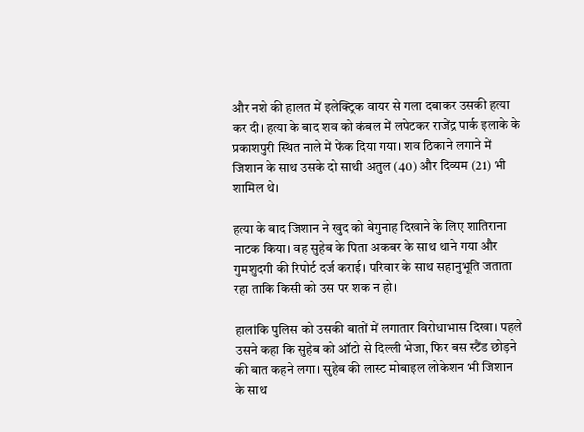और नशे की हालत में इलेक्ट्रिक वायर से गला दबाकर उसकी हत्या कर दी। हत्या के बाद शव को कंबल में लपेटकर राजेंद्र पार्क इलाके के प्रकाशपुरी स्थित नाले में फेंक दिया गया। शव ठिकाने लगाने में जिशान के साथ उसके दो साथी अतुल (40) और दिव्यम (21) भी शामिल थे।

हत्या के बाद जिशान ने खुद को बेगुनाह दिखाने के लिए शातिराना नाटक किया। वह सुहेब के पिता अकबर के साथ थाने गया और गुमशुदगी की रिपोर्ट दर्ज कराई। परिवार के साथ सहानुभूति जताता रहा ताकि किसी को उस पर शक न हो।

हालांकि पुलिस को उसकी बातों में लगातार विरोधाभास दिखा। पहले उसने कहा कि सुहेब को ऑटो से दिल्ली भेजा, फिर बस स्टैंड छोड़ने की बात कहने लगा। सुहेब की लास्ट मोबाइल लोकेशन भी जिशान के साथ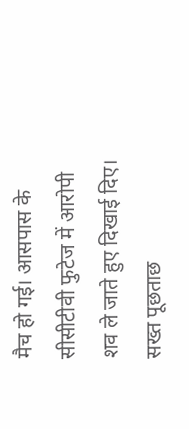मैच हो गई। आसपास के सीसीटीवी फुटेज में आरोपी शव ले जाते हुए दिखाई दिए। सख्त पूछताछ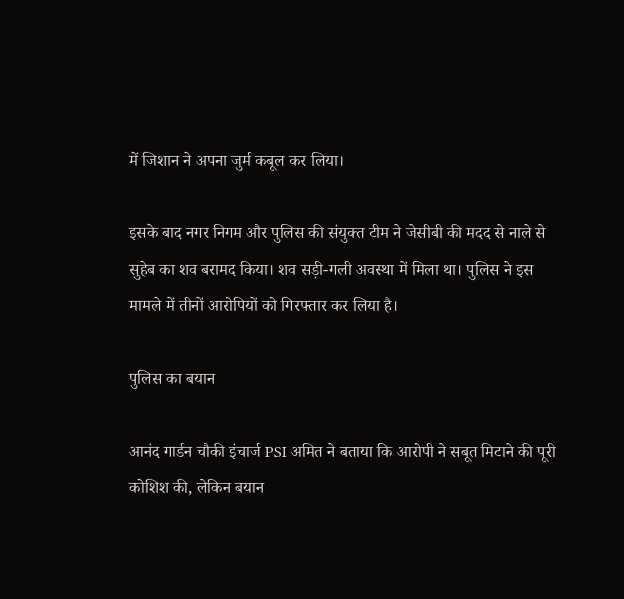में जिशान ने अपना जुर्म कबूल कर लिया।

इसके बाद नगर निगम और पुलिस की संयुक्त टीम ने जेसीबी की मदद से नाले से सुहेब का शव बरामद किया। शव सड़ी-गली अवस्था में मिला था। पुलिस ने इस मामले में तीनों आरोपियों को गिरफ्तार कर लिया है।

पुलिस का बयान

आनंद गार्डन चौकी इंचार्ज PSI अमित ने बताया कि आरोपी ने सबूत मिटाने की पूरी कोशिश की, लेकिन बयान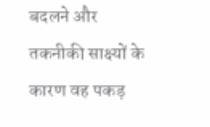बदलने और तकनीकी साक्ष्यों के कारण वह पकड़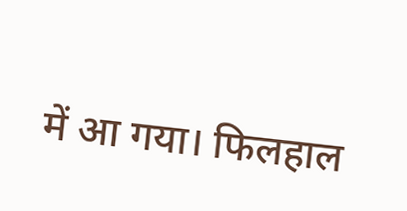में आ गया। फिलहाल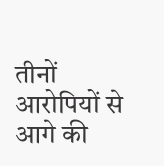तीनों आरोपियों से आगे की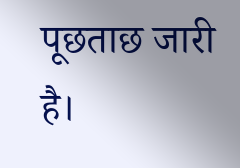पूछताछ जारी है।